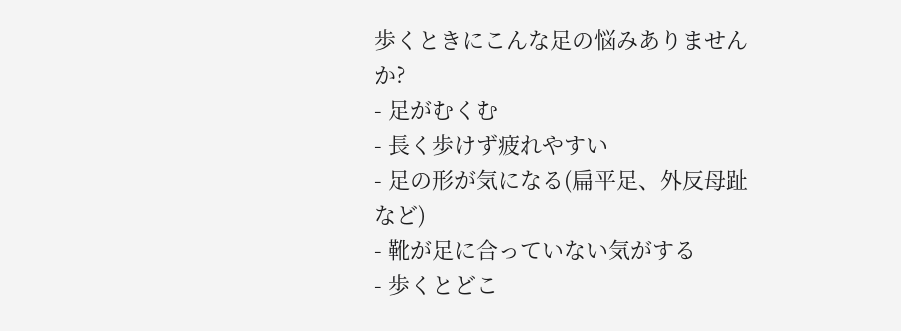歩くときにこんな足の悩みありませんか?
- 足がむくむ
- 長く歩けず疲れやすい
- 足の形が気になる(扁平足、外反母趾など)
- 靴が足に合っていない気がする
- 歩くとどこ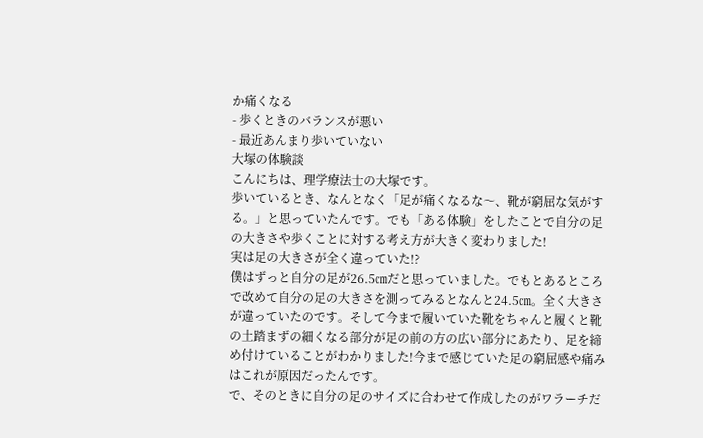か痛くなる
- 歩くときのバランスが悪い
- 最近あんまり歩いていない
大塚の体験談
こんにちは、理学療法士の大塚です。
歩いているとき、なんとなく「足が痛くなるな〜、靴が窮屈な気がする。」と思っていたんです。でも「ある体験」をしたことで自分の足の大きさや歩くことに対する考え方が大きく変わりました!
実は足の大きさが全く違っていた!?
僕はずっと自分の足が26.5㎝だと思っていました。でもとあるところで改めて自分の足の大きさを測ってみるとなんと24.5㎝。全く大きさが違っていたのです。そして今まで履いていた靴をちゃんと履くと靴の土踏まずの細くなる部分が足の前の方の広い部分にあたり、足を締め付けていることがわかりました!今まで感じていた足の窮屈感や痛みはこれが原因だったんです。
で、そのときに自分の足のサイズに合わせて作成したのがワラーチだ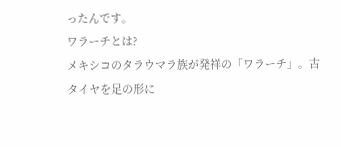ったんです。
ワラーチとは?
メキシコのタラウマラ族が発祥の「ワラーチ」。古タイヤを足の形に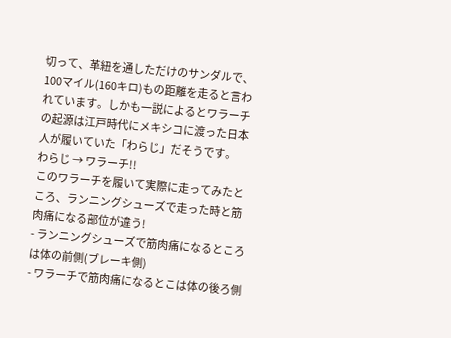切って、革紐を通しただけのサンダルで、100マイル(160キロ)もの距離を走ると言われています。しかも一説によるとワラーチの起源は江戸時代にメキシコに渡った日本人が履いていた「わらじ」だそうです。
わらじ → ワラーチ!!
このワラーチを履いて実際に走ってみたところ、ランニングシューズで走った時と筋肉痛になる部位が違う!
- ランニングシューズで筋肉痛になるところは体の前側(ブレーキ側)
- ワラーチで筋肉痛になるとこは体の後ろ側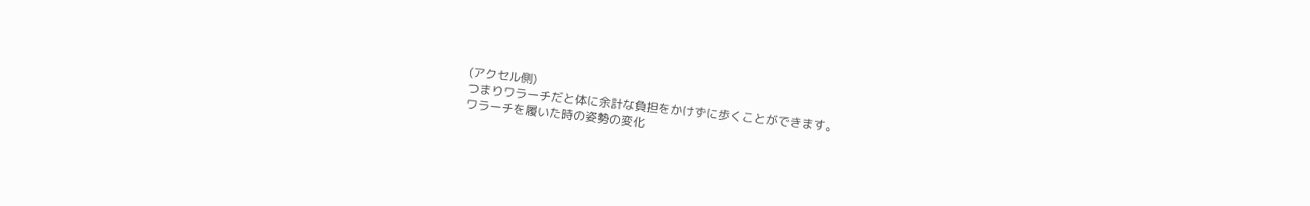(アクセル側)
つまりワラーチだと体に余計な負担をかけずに歩くことができます。
ワラーチを履いた時の姿勢の変化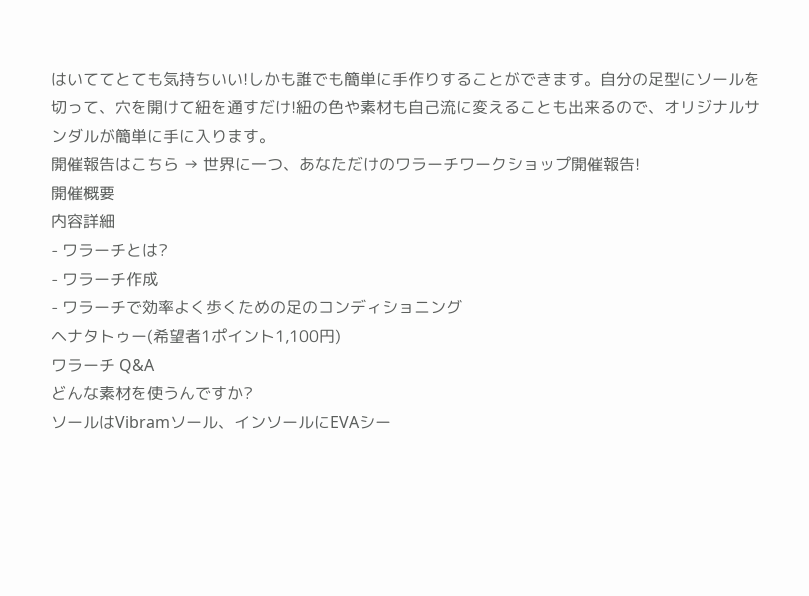はいててとても気持ちいい!しかも誰でも簡単に手作りすることができます。自分の足型にソールを切って、穴を開けて紐を通すだけ!紐の色や素材も自己流に変えることも出来るので、オリジナルサンダルが簡単に手に入ります。
開催報告はこちら → 世界に一つ、あなただけのワラーチワークショップ開催報告!
開催概要
内容詳細
- ワラーチとは?
- ワラーチ作成
- ワラーチで効率よく歩くための足のコンディショニング
ヘナタトゥー(希望者1ポイント1,100円)
ワラーチ Q&A
どんな素材を使うんですか?
ソールはVibramソール、インソールにEVAシー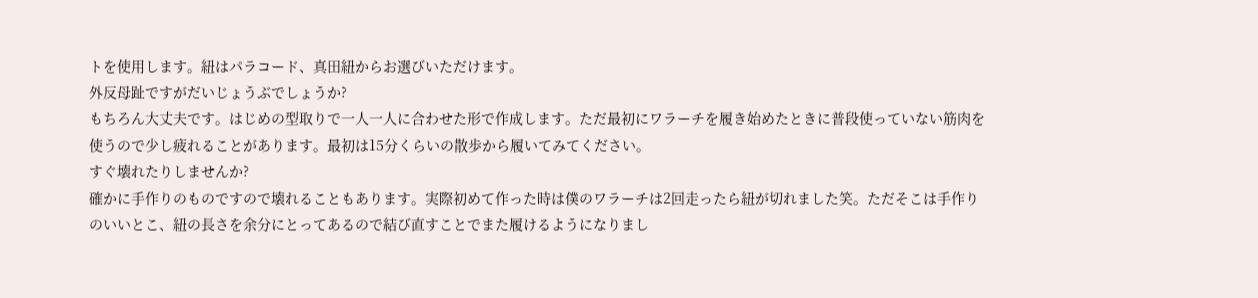トを使用します。紐はパラコード、真田紐からお選びいただけます。
外反母趾ですがだいじょうぶでしょうか?
もちろん大丈夫です。はじめの型取りで一人一人に合わせた形で作成します。ただ最初にワラーチを履き始めたときに普段使っていない筋肉を使うので少し疲れることがあります。最初は15分くらいの散歩から履いてみてください。
すぐ壊れたりしませんか?
確かに手作りのものですので壊れることもあります。実際初めて作った時は僕のワラーチは2回走ったら紐が切れました笑。ただそこは手作りのいいとこ、紐の長さを余分にとってあるので結び直すことでまた履けるようになりまし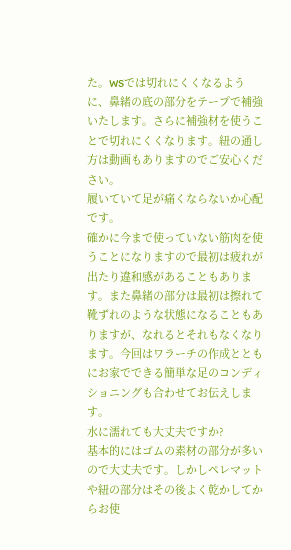た。WSでは切れにくくなるように、鼻緒の底の部分をテープで補強いたします。さらに補強材を使うことで切れにくくなります。紐の通し方は動画もありますのでご安心ください。
履いていて足が痛くならないか心配です。
確かに今まで使っていない筋肉を使うことになりますので最初は疲れが出たり違和感があることもあります。また鼻緒の部分は最初は擦れて靴ずれのような状態になることもありますが、なれるとそれもなくなります。今回はワラーチの作成とともにお家でできる簡単な足のコンディショニングも合わせてお伝えします。
水に濡れても大丈夫ですか?
基本的にはゴムの素材の部分が多いので大丈夫です。しかしペレマットや紐の部分はその後よく乾かしてからお使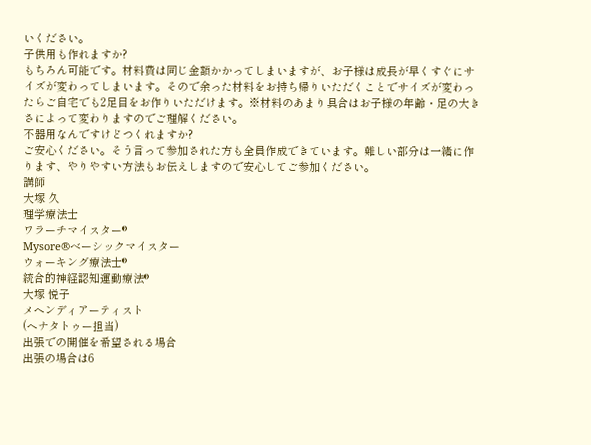いください。
子供用も作れますか?
もちろん可能です。材料費は同じ金額かかってしまいますが、お子様は成長が早くすぐにサイズが変わってしまいます。そので余った材料をお持ち帰りいただくことでサイズが変わったらご自宅でも2足目をお作りいただけます。※材料のあまり具合はお子様の年齢・足の大きさによって変わりますのでご理解ください。
不器用なんですけどつくれますか?
ご安心ください。そう言って参加された方も全員作成できています。難しい部分は一緒に作ります、やりやすい方法もお伝えしますので安心してご参加ください。
講師
大塚 久
理学療法士
ワラーチマイスター®
Mysore®ベーシックマイスター
ウォーキング療法士®
統合的神経認知運動療法®
大塚 悦子
メヘンディアーティスト
(ヘナタトゥー担当)
出張での開催を希望される場合
出張の場合は6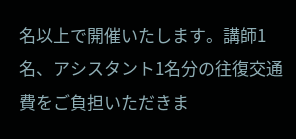名以上で開催いたします。講師1名、アシスタント1名分の往復交通費をご負担いただきま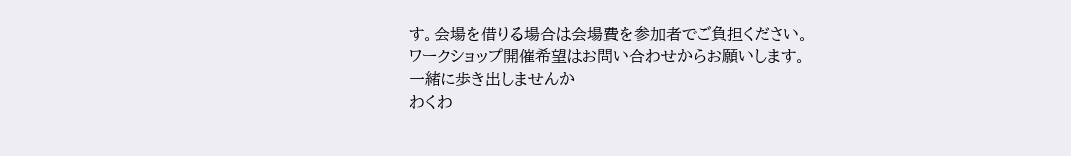す。会場を借りる場合は会場費を参加者でご負担ください。
ワークショップ開催希望はお問い合わせからお願いします。
一緒に歩き出しませんか
わくわ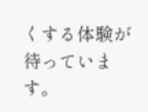くする体験が待っています。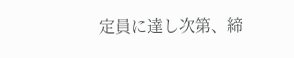定員に達し次第、締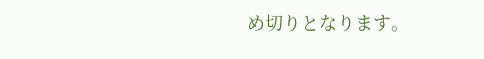め切りとなります。